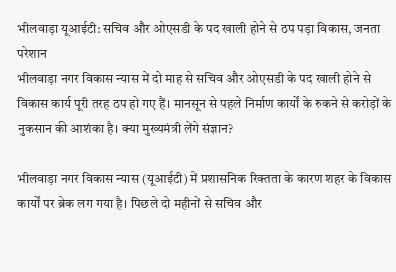भीलवाड़ा यूआईटी: सचिव और ओएसडी के पद खाली होने से ठप पड़ा विकास, जनता परेशान
भीलवाड़ा नगर विकास न्यास में दो माह से सचिव और ओएसडी के पद खाली होने से विकास कार्य पूरी तरह ठप हो गए हैं। मानसून से पहले निर्माण कार्यों के रुकने से करोड़ों के नुकसान की आशंका है। क्या मुख्यमंत्री लेंगे संज्ञान?

भीलवाड़ा नगर विकास न्यास (यूआईटी) में प्रशासनिक रिक्तता के कारण शहर के विकास कार्यों पर ब्रेक लग गया है। पिछले दो महीनों से सचिव और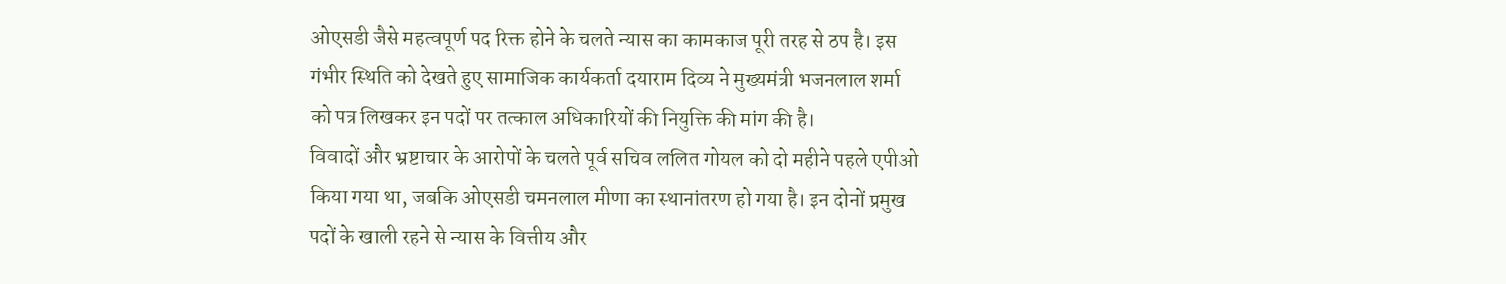ओएसडी जैसे महत्वपूर्ण पद रिक्त होने के चलते न्यास का कामकाज पूरी तरह से ठप है। इस गंभीर स्थिति को देखते हुए सामाजिक कार्यकर्ता दयाराम दिव्य ने मुख्यमंत्री भजनलाल शर्मा को पत्र लिखकर इन पदों पर तत्काल अधिकारियों की नियुक्ति की मांग की है।
विवादों और भ्रष्टाचार के आरोपों के चलते पूर्व सचिव ललित गोयल को दो महीने पहले एपीओ किया गया था, जबकि ओएसडी चमनलाल मीणा का स्थानांतरण हो गया है। इन दोनों प्रमुख पदों के खाली रहने से न्यास के वित्तीय और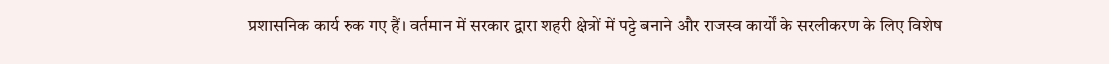प्रशासनिक कार्य रुक गए हैं। वर्तमान में सरकार द्वारा शहरी क्षेत्रों में पट्टे बनाने और राजस्व कार्यों के सरलीकरण के लिए विशेष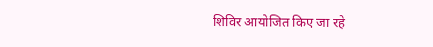शिविर आयोजित किए जा रहे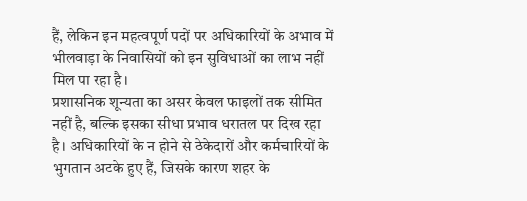हैं, लेकिन इन महत्वपूर्ण पदों पर अधिकारियों के अभाव में भीलवाड़ा के निवासियों को इन सुविधाओं का लाभ नहीं मिल पा रहा है।
प्रशासनिक शून्यता का असर केवल फाइलों तक सीमित नहीं है, बल्कि इसका सीधा प्रभाव धरातल पर दिख रहा है। अधिकारियों के न होने से ठेकेदारों और कर्मचारियों के भुगतान अटके हुए हैं, जिसके कारण शहर के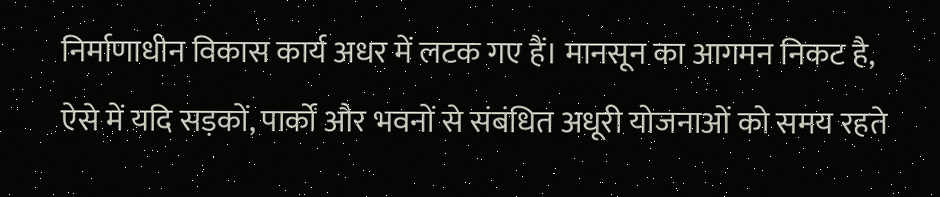निर्माणाधीन विकास कार्य अधर में लटक गए हैं। मानसून का आगमन निकट है, ऐसे में यदि सड़कों, पार्कों और भवनों से संबंधित अधूरी योजनाओं को समय रहते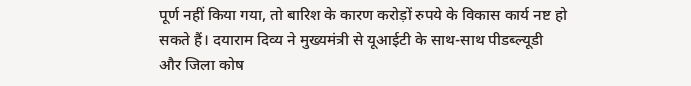पूर्ण नहीं किया गया, तो बारिश के कारण करोड़ों रुपये के विकास कार्य नष्ट हो सकते हैं। दयाराम दिव्य ने मुख्यमंत्री से यूआईटी के साथ-साथ पीडब्ल्यूडी और जिला कोष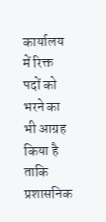कार्यालय में रिक्त पदों को भरने का भी आग्रह किया है ताकि प्रशासनिक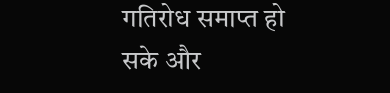गतिरोध समाप्त हो सके और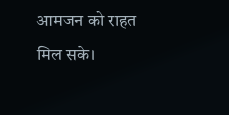आमजन को राहत मिल सके।